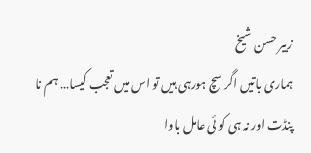زبیر حسن شیخ
ہماری باتیں اگر سچ ہورہی ہیں تو اس میں تعجب کیسا… ہم نا پنڈت اور نہ ہی کو ئی عامل باوا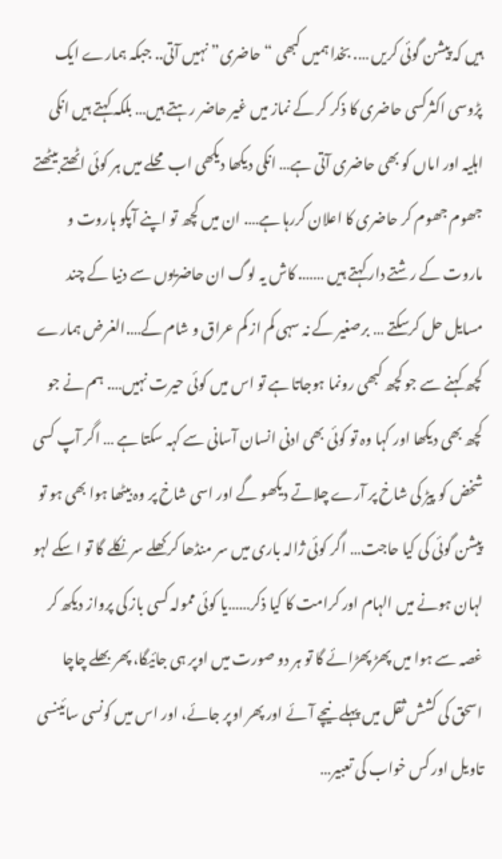ہیں کہ پیشن گوئی کریں …. بخدا ہمیں کبھی “حاضری” نہیں آتی.. جبکہ ہمارے ایک پڑوسی اکثرکسی حاضری کا ذکر کر کے نماز میں غیر حاضر رہتے ہیں… بلکہ کہتے ہیں انکی اہلیہ اور اماں کو بھی حاضری آتی ہے… انکی دیکھا دیکھی اب محلے میں ہر کوئی اٹھتے بیٹھتے جھوم جھوم کر حاضری کا اعلان کررہا ہے…. ان میں کچھ تو اپنے آپکو ہاروت و ماروت کے رشتے دار کہتے ہیں ……. کاش یہ لوگ ان حاضریوں سے دنیا کے چند مسایل حل کرسکتے … برصغیر کے نہ سہی کم از کم عراق و شام کے….الغرض ہمارے کچھ کہنے سے جو کچھ کبھی رونما ہوجاتا ہے تو اس میں کوئی حیرت نہیں…. ہم نے جو کچھ بھی دیکھا اور کہا وہ تو کوئی بھی ادنی انسان آسانی سے کہہ سکتا ہے … اگر آپ کسی شخض کو پیڑ کی شاخ پر آرے چلاتے دیکھو گے اور اسی شاخ پر وہ بیٹھا ہوا بھی ہو تو پیشن گوئی کی کیا حاجت… اگر کوئی ژالہ باری میں سر منڈھا کر کھلے سر نکلے گا تو ا سکے لہو لہان ہونے میں الہام اور کرامت کا کیا ذکر……یا کوئی ممولہ کسی باز کی پرواز دیکھ کر غصہ سے ہوا میں پھڑ پھڑائے گا تو ہر دو صورت میں اوپر ہی جائیگا، پھر بھلے چاچا اسحق کی کشش ثقل میں پہلے نیچے آئے اور پھر اوپر جائے، اور اس میں کونسی سائینسی تاویل اور کس خواب کی تعبیر…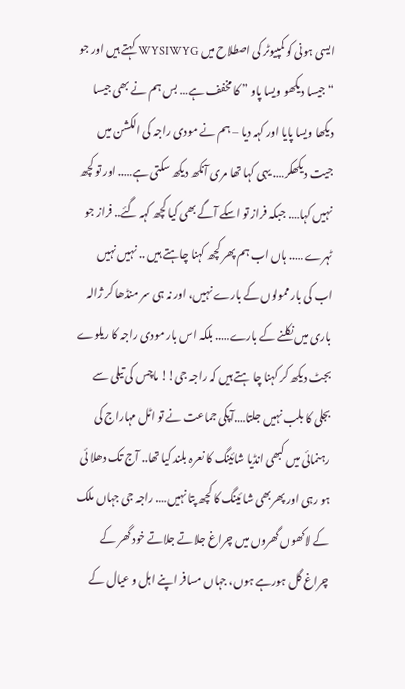ایسی ہونی کو کمپیوٹر کی اصطلاح میں WYSIWYG کہتے ہیں اور جو “جیسا دیکھو ویسا پاو ” کا مخفف ہے… بس ہم نے بھی جیسا دیکھا ویسا پایا اور کہہ دیا – ہم نے مودی راجہ کی الکشن میں جیت دیکھکر…. یہی کہا تھا مری آنکھ دیکھ سکتی ہے….. اور تو کچھ نہیں کہا…. جبکہ فراز تو اسکے آگے بھی کیا کچھ کہہ گئے.. فراز جو ٹہرے ….. ہاں اب ہم پھر کچھ کہنا چاہتے ہیں .. نہیں نہیں اب کی بار ممولوں کے بارے نہیں، اور نہ ہی سر منڈھا کر ژالہ باری میں نکلنے کے بارے….. بلکہ اس بار مودی راجہ کا ریلوے بجٹ دیکھ کر کہنا چا ہتے ہیں کہ راجہ جی!! ماچس کی تیلی سے بجلی کا بلب نہیں جلتا….آپکی جماعت نے تو اٹل مہاراج کی رہنمائی میں کبھی انڈیا شائینگ کا نعرہ بلند کیا تھا.. آج تک دھلا ئی ہو رہی اور پھربھی شا ئینگ کا کچھ پتا نہیں…. راجہ جی جہاں ملک کے لاکھوں گھروں میں چراغ جلاتے جلاتے خود گھر کے چراغ گل ہورہے ہوں، جہاں مسافر اپنے اہل و عیال کے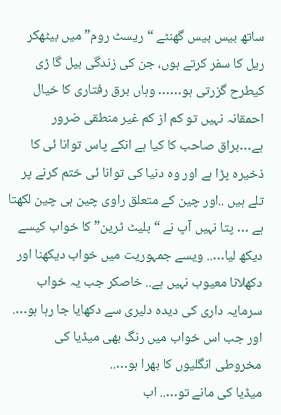ساتھ بیس بیس گھنٹے “ریسٹ روم” میں بیٹھکر ریل کا سفر کرتے ہوں، جن کی زندگی بیل گا ڑی کیطرح گزرتی ہو…… وہاں برق رفتاری کا خیال احمقانہ نہیں تو کم از کم غیر منطقی ضرور ہے…براق صاحب کا کیا ہے انکے پاس توانا ئی کا ذخیرہ پڑا ہے اور وہ دنیا کی توانا ئی ختم کرنے پر تلے ہیں ..اور چین کے متعلق راوی چین ہی چین لکھتا ہے … پتا نہیں آپ نے “بلیٹ ٹرین” کا خواب کیسے دیکھ لیا….. ویسے جمہوریت میں خواب دیکھنا اور دکھلانا معیوب نہیں ہے.. خاصکر جب یہ خواب سرمایہ داری کی دیدہ دلیری سے دکھایا جا رہا ہو…. اور جب اس خواب میں رنگ بھی میڈیا کی مخروطی انگلیوں کا بھرا ہو…..
میڈیا کی مانے تو….. اب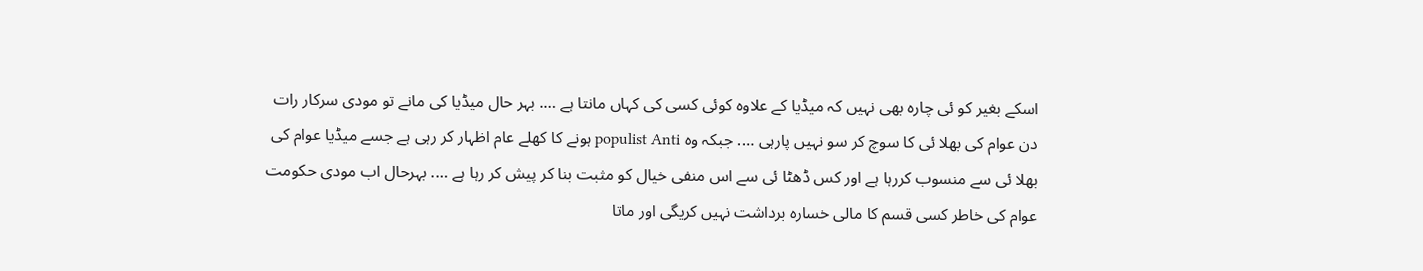اسکے بغیر کو ئی چارہ بھی نہیں کہ میڈیا کے علاوہ کوئی کسی کی کہاں مانتا ہے …. بہر حال میڈیا کی مانے تو مودی سرکار رات دن عوام کی بھلا ئی کا سوچ کر سو نہیں پارہی …. جبکہ وہ populist Anti ہونے کا کھلے عام اظہار کر رہی ہے جسے میڈیا عوام کی بھلا ئی سے منسوب کررہا ہے اور کس ڈھٹا ئی سے اس منفی خیال کو مثبت بنا کر پیش کر رہا ہے …. بہرحال اب مودی حکومت عوام کی خاطر کسی قسم کا مالی خسارہ برداشت نہیں کریگی اور ماتا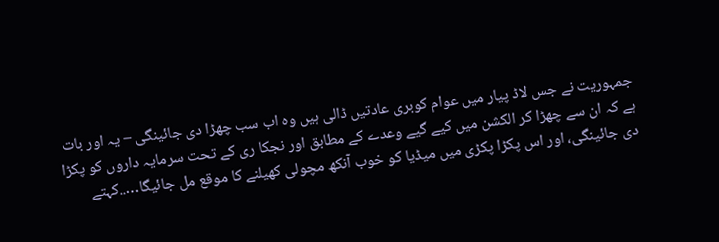جمہوریت نے جس لاڈ پیار میں عوام کوبری عادتیں ڈالی ہیں وہ اب سب چھڑا دی جائینگی – یہ اور بات ہے کہ ان سے چھڑا کر الکشن میں کیے گیے وعدے کے مطابق اور نجکا ری کے تحت سرمایہ داروں کو پکڑا دی جائینگی، اور اس پکڑا پکڑی میں میڈیا کو خوب آنکھ مچولی کھیلنے کا موقع مل جائیگا…..کہتے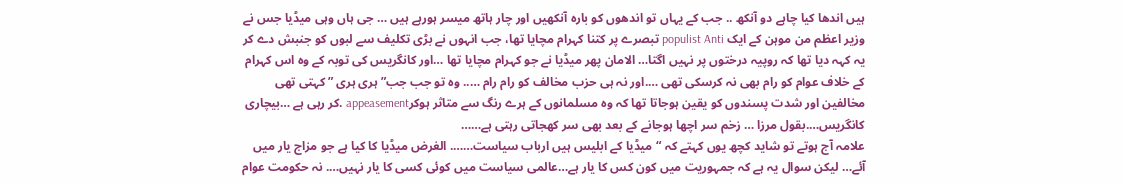ہیں اندھا کیا چاہے دو آنکھ .. جب کے یہاں تو اندھوں کو بارہ آنکھیں اور چار ہاتھ میسر ہورہے ہیں … جی ہاں وہی میڈیا جس نے وزیر اعظم من موہن کے ایک populist Anti تبصرے پر کتنا کہرام مچایا تھا، جب انہوں نے بڑی تکلیف سے لبوں کو جنبش دے کر یہ کہہ دیا تھا کہ روپیہ درختوں پر نہیں اگتا… الامان پھر میڈیا نے جو کہرام مچایا تھا …اور کانگریس کی توبہ کے وہ اس کہرام کے خلاف عوام کو رام بھی نہ کرسکی تھی ….اور نہ ہی حزب مخالف کو رام رام ….. وہ تو جب جب” ہری ہری ” کہتی تھی مخالفین اور شدت پسندوں کو یقین ہوجاتا تھا کہ وہ مسلمانوں کے ہرے رنگ سے متاثر ہوکرappeasement .کر رہی ہے …بیچاری کانگریس….بقول مرزا … زخم سر اچھا ہوجانے کے بعد بھی سر کھجاتی رہتی ہے……
علامہ آج ہوتے تو شاید کچھ یوں کہتے کہ “میڈیا کے ابلیس ہیں ارباب سیاست……. الغرض میڈیا کا کیا ہے جو مزاج یار میں آئے… لیکن سوال یہ ہے کہ جمہوریت میں کون کس کا یار ہے…عالمی سیاست میں کوئی کسی کا یار نہیں…. نہ حکومت عوام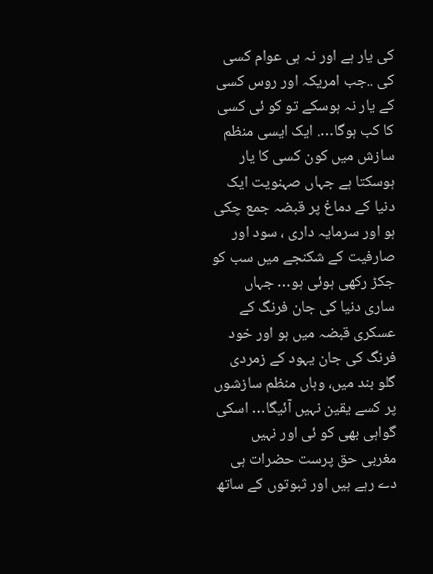کی یار ہے اور نہ ہی عوام کسی کی ..جب امریکہ اور روس کسی کے یار نہ ہوسکے تو کو ئی کسی کا کب ہوگا…. ایک ایسی منظم سازش میں کون کسی کا یار ہوسکتا ہے جہاں صہنویت ایک دنیا کے دماغ پر قبضہ جمع چکی ہو اور سرمایہ داری ، سود اور صارفیت کے شکنجے میں سب کو جکڑ رکھی ہوئی ہو… جہاں ساری دنیا کی جان فرنگ کے عسکری قبضہ میں ہو اور خود فرنگ کی جان یہود کے زمردی گلو بند میں، وہاں منظم سازشوں پر کسے یقین نہیں آئیگا… اسکی گواہی بھی کو ئی اور نہیں مغربی حق پرست حضرات ہی دے رہے ہیں اور ثبوتوں کے ساتھ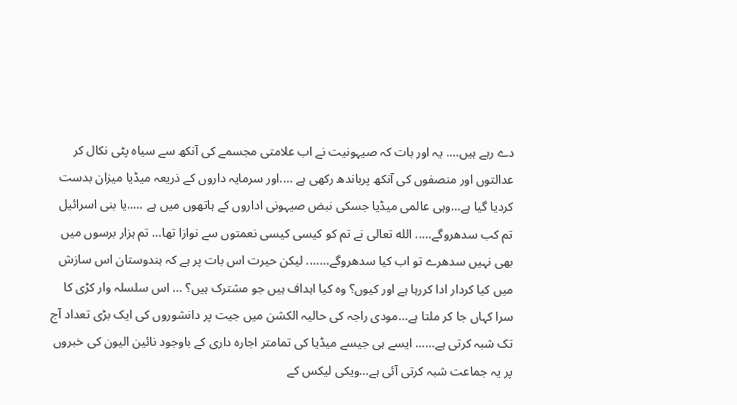دے رہے ہیں…. یہ اور بات کہ صیہونیت نے اب علامتی مجسمے کی آنکھ سے سیاہ پٹی نکال کر عدالتوں اور منصفوں کی آنکھ پرباندھ رکھی ہے ….اور سرمایہ داروں کے ذریعہ میڈیا میزان بدست کردیا گیا ہے…وہی عالمی میڈیا جسکی نبض صیہونی اداروں کے ہاتھوں میں ہے …..یا بنی اسرائیل تم کب سدھروگے….. الله تعالی نے تم کو کیسی کیسی نعمتوں سے نوازا تھا… تم ہزار برسوں میں بھی نہیں سدھرے تو اب کیا سدھروگے……. لیکن حیرت اس بات پر ہے کہ ہندوستان اس سازش میں کیا کردار ادا کررہا ہے اور کیوں؟ وہ کیا اہداف ہیں جو مشترک ہیں؟ … اس سلسلہ وار کڑی کا سرا کہاں جا کر ملتا ہے…مودی راجہ کی حالیہ الکشن میں جیت پر دانشوروں کی ایک بڑی تعداد آج تک شبہ کرتی ہے…… ایسے ہی جیسے میڈیا کی تمامتر اجارہ داری کے باوجود نائین الیون کی خبروں پر یہ جماعت شبہ کرتی آئی ہے…ویکی لیکس کے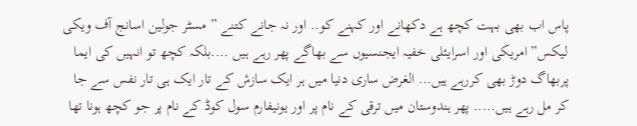پاس اب بھی بہت کچھ ہے دکھانے اور کہنے کو.. اور نہ جانے کتنے ” مسٹر جولین اسانج آف ویکی لیکس” امریکی اور اسرایئلی خفیہ ایجنسیوں سے بھاگے پھر رہے ہیں ….بلکہ کچھ تو انہیں کی ایما پربھاگ دوڑ بھی کررہے ہیں… الغرض ساری دنیا میں ہر ایک سازش کے تار ایک ہی تار نفس سے جا کر مل رہے ہیں….. پھر ہندوستان میں ترقی کے نام پر اور یونیفارم سول کوڈ کے نام پر جو کچھ ہونا تھا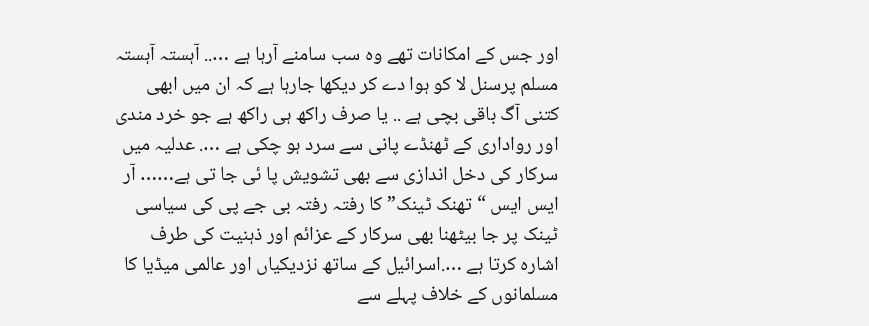اور جس کے امکانات تھے وہ سب سامنے آرہا ہے ….. آہستہ آہستہ مسلم پرسنل لا کو ہوا دے کر دیکھا جارہا ہے کہ ان میں ابھی کتنی آگ باقی بچی ہے .. یا صرف راکھ ہی راکھ ہے جو خرد مندی اور رواداری کے ٹھنڈے پانی سے سرد ہو چکی ہے …. عدلیہ میں سرکار کی دخل اندازی سے بھی تشویش پا ئی جا تی ہے…… آر ایس ایس “تھنک ٹینک” کا رفتہ رفتہ بی جے پی کی سیاسی ٹینک پر جا بیٹھنا بھی سرکار کے عزائم اور ذہنیت کی طرف اشارہ کرتا ہے ….اسرائیل کے ساتھ نزدیکیاں اور عالمی میڈیا کا مسلمانوں کے خلاف پہلے سے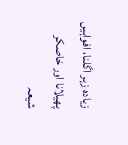زیادہ زہر اگلنا، افواہیں پھیلانا اور خاصکر شیعہ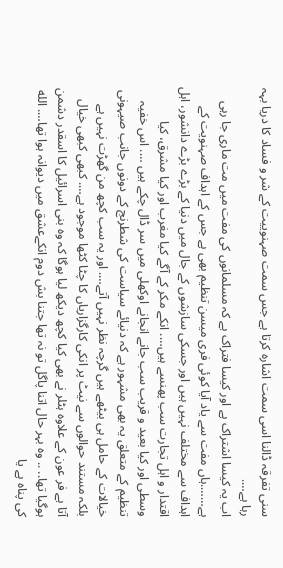سنی تفرقہ ڈالنا اسی سمت اشارہ کرتا ہے جس سمت صہنوییت کے شر و فساد کا دریا بہہ رہا ہے….
اب یہ کیسا اشتراک ہے اور کیسا فتراک ہے کہ مسلمانوں کی مفت میں مت ماری جا رہی ہے…….ہاں مفت سے یاد آیا کوئی فری میسن تنظیم بھی ہے جس کے اہداف صہنویت کے اہداف سے مختلف نہیں ہیں اور جسکی سازشوں کے جال میں دنیا کے بڑے بڑے دانشور، اہل اقتدار و اہل تجارت سب پھنسے ہیں…. انکے مکر کے آگے کیا مغرب اور کیا مشرق، کیا وسطی اور کیا بعید و قریب سب جانے انجانے اوکھلی میں سر ڈال چکے ہیں …. اس خفیہ تنظیم کے متعلق یہ بھی مشہور ہے کہ دنیائے سیاست کی شطرنج کے دونوں جانب صیہونی خیالات کے حامل ہی بیٹھے ہیں گرچہ نظر نہیں آتے…. اور یہ سب کچھ من گھڑت نہیں ہے بلکہ مستند حوالوں سے نیٹ پر انکی کارگزاریاں کا چٹا کٹھا موجود ہے…. کبھی کبھی خیال آتا ہے فر عون کے علاوہ ہٹلر نے بھی کیا کچھ دیکھ لیا ہوگا کہ وہ بنی اسرائیل کا اسقدر دشمن ہوگیا تھا.. .. وہ بہر حال اتنا پاگل تو نہ تھا جتنا بش دوم انکےعشق میں دیوانہ ہوا تھا…. الله کی پناہ ہے یا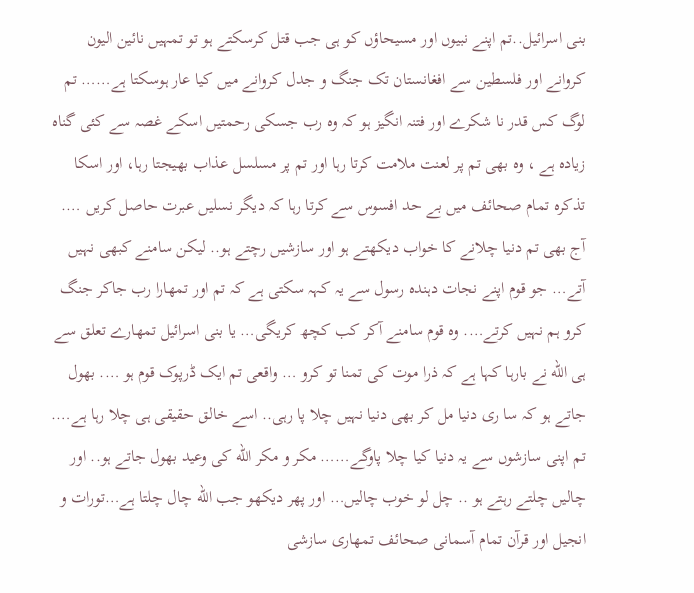بنی اسرائیل..تم اپنے نبیوں اور مسیحاؤں کو ہی جب قتل کرسکتے ہو تو تمہیں نائین الیون کروانے اور فلسطین سے افغانستان تک جنگ و جدل کروانے میں کیا عار ہوسکتا ہے…… تم لوگ کس قدر نا شکرے اور فتنہ انگیز ہو کہ وہ رب جسکی رحمتیں اسکے غصہ سے کئی گناہ زیادہ ہے ، وہ بھی تم پر لعنت ملامت کرتا رہا اور تم پر مسلسل عذاب بھیجتا رہا، اور اسکا تذکرہ تمام صحائف میں بے حد افسوس سے کرتا رہا کہ دیگر نسلیں عبرت حاصل کریں …. آج بھی تم دنیا چلانے کا خواب دیکھتے ہو اور سازشیں رچتے ہو.. لیکن سامنے کبھی نہیں آتے… جو قوم اپنے نجات دہندہ رسول سے یہ کہہ سکتی ہے کہ تم اور تمھارا رب جاکر جنگ کرو ہم نہیں کرتے…. وہ قوم سامنے آکر کب کچھ کریگی… یا بنی اسرائیل تمھارے تعلق سے ہی الله نے بارہا کہا ہے کہ ذرا موت کی تمنا تو کرو … واقعی تم ایک ڈرپوک قوم ہو …. بھول جاتے ہو کہ سا ری دنیا مل کر بھی دنیا نہیں چلا پا رہی.. اسے خالق حقیقی ہی چلا رہا ہے…. تم اپنی سازشوں سے یہ دنیا کیا چلا پاوگے…… مکر و مکر الله کی وعید بھول جاتے ہو.. اور چالیں چلتے رہتے ہو .. چل لو خوب چالیں… اور پھر دیکھو جب الله چال چلتا ہے…تورات و انجیل اور قرآن تمام آسمانی صحائف تمھاری سازشی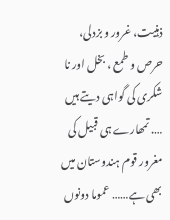ذہنیت، غرور و بزدلی، حرص و طمع ، بخل اور نا شکری کی گواہی دیتے ہیں …. تمھارے ہی قبیل کی مغرور قوم ہندوستان میں بھی ہے…… عموما دونوں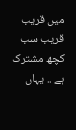میں قریب قریب سب کچھ مشترک ہے .. یہاں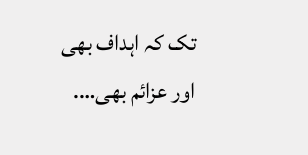تک کہ اہداف بھی اور عزائم بھی….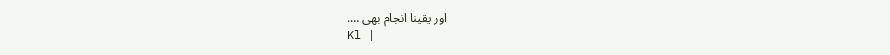اور یقینا انجام بھی ….
Kl |